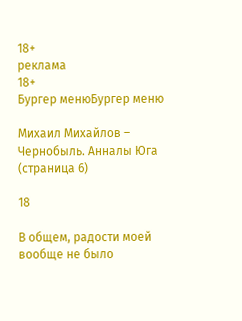18+
реклама
18+
Бургер менюБургер меню

Михаил Михайлов – Чернобыль. Анналы Юга (страница 6)

18

В общем, радости моей вообще не было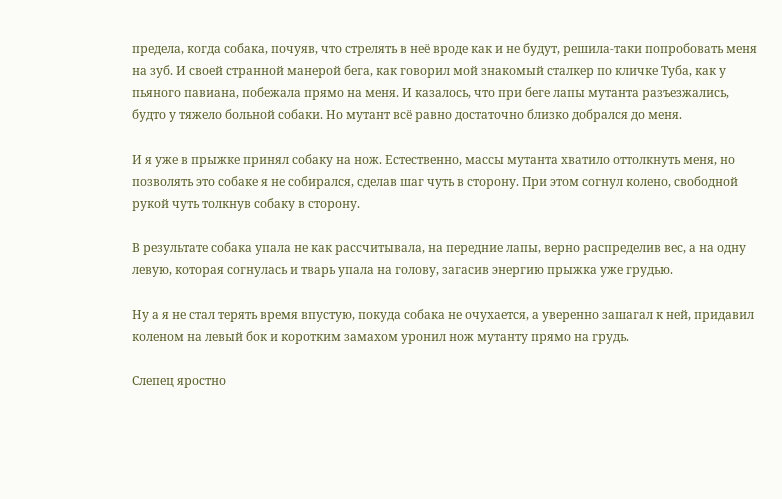предела, когда собака, почуяв, что стрелять в неё вроде как и не будут, решила-таки попробовать меня на зуб. И своей странной манерой бега, как говорил мой знакомый сталкер по кличке Туба, как у пьяного павиана, побежала прямо на меня. И казалось, что при беге лапы мутанта разъезжались, будто у тяжело больной собаки. Но мутант всё равно достаточно близко добрался до меня.

И я уже в прыжке принял собаку на нож. Естественно, массы мутанта хватило оттолкнуть меня, но позволять это собаке я не собирался, сделав шаг чуть в сторону. При этом согнул колено, свободной рукой чуть толкнув собаку в сторону.

В результате собака упала не как рассчитывала, на передние лапы, верно распределив вес, а на одну левую, которая согнулась и тварь упала на голову, загасив энергию прыжка уже грудью.

Ну а я не стал терять время впустую, покуда собака не очухается, а уверенно зашагал к ней, придавил коленом на левый бок и коротким замахом уронил нож мутанту прямо на грудь.

Слепец яростно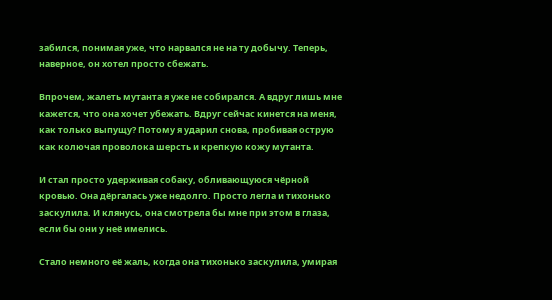забился, понимая уже, что нарвался не на ту добычу. Теперь, наверное, он хотел просто сбежать.

Впрочем, жалеть мутанта я уже не собирался. А вдруг лишь мне кажется, что она хочет убежать. Вдруг сейчас кинется на меня, как только выпущу? Потому я ударил снова, пробивая острую как колючая проволока шерсть и крепкую кожу мутанта.

И стал просто удерживая собаку, обливающуюся чёрной кровью. Она дёргалась уже недолго. Просто легла и тихонько заскулила. И клянусь, она смотрела бы мне при этом в глаза, если бы они у неё имелись.

Стало немного её жаль, когда она тихонько заскулила, умирая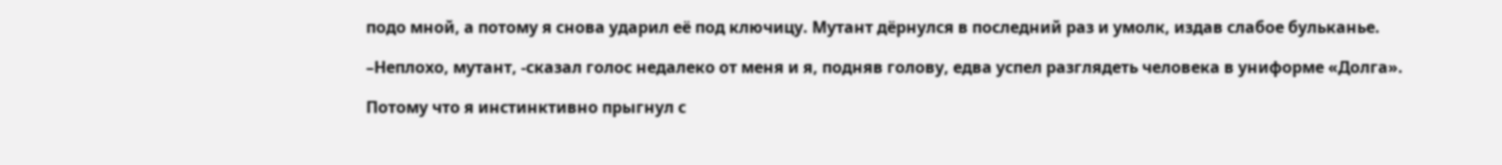подо мной, а потому я снова ударил её под ключицу. Мутант дёрнулся в последний раз и умолк, издав слабое бульканье.

–Неплохо, мутант, -сказал голос недалеко от меня и я, подняв голову, едва успел разглядеть человека в униформе «Долга».

Потому что я инстинктивно прыгнул с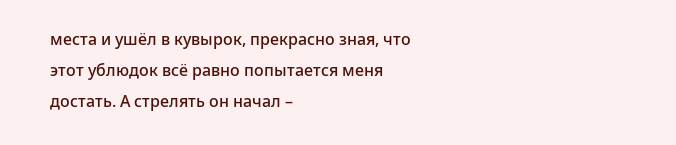места и ушёл в кувырок, прекрасно зная, что этот ублюдок всё равно попытается меня достать. А стрелять он начал –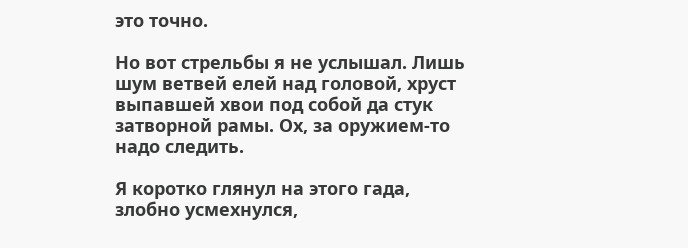это точно.

Но вот стрельбы я не услышал. Лишь шум ветвей елей над головой, хруст выпавшей хвои под собой да стук затворной рамы. Ох, за оружием-то надо следить.

Я коротко глянул на этого гада, злобно усмехнулся,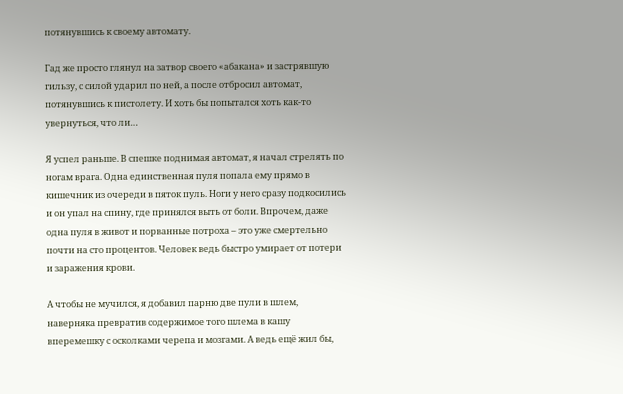потянувшись к своему автомату.

Гад же просто глянул на затвор своего «абакана» и застрявшую гильзу, с силой ударил по ней, а после отбросил автомат, потянувшись к пистолету. И хоть бы попытался хоть как-то увернуться, что ли…

Я успел раньше. В спешке поднимая автомат, я начал стрелять по ногам врага. Одна единственная пуля попала ему прямо в кишечник из очереди в пяток пуль. Ноги у него сразу подкосились и он упал на спину, где принялся выть от боли. Впрочем, даже одна пуля в живот и порванные потроха – это уже смертельно почти на сто процентов. Человек ведь быстро умирает от потери и заражения крови.

А чтобы не мучился, я добавил парню две пули в шлем, наверняка превратив содержимое того шлема в кашу вперемешку с осколками черепа и мозгами. А ведь ещё жил бы,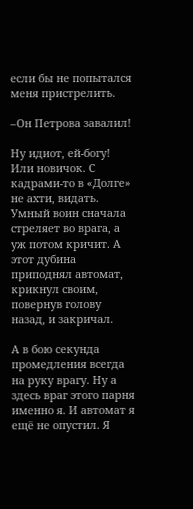если бы не попытался меня пристрелить.

–Он Петрова завалил!

Ну идиот, ей-богу! Или новичок. С кадрами-то в «Долге» не ахти, видать. Умный воин сначала стреляет во врага, а уж потом кричит. А этот дубина приподнял автомат, крикнул своим, повернув голову назад, и закричал.

А в бою секунда промедления всегда на руку врагу. Ну а здесь враг этого парня именно я. И автомат я ещё не опустил. Я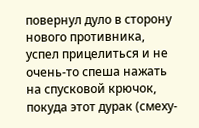повернул дуло в сторону нового противника, успел прицелиться и не очень-то спеша нажать на спусковой крючок, покуда этот дурак (смеху-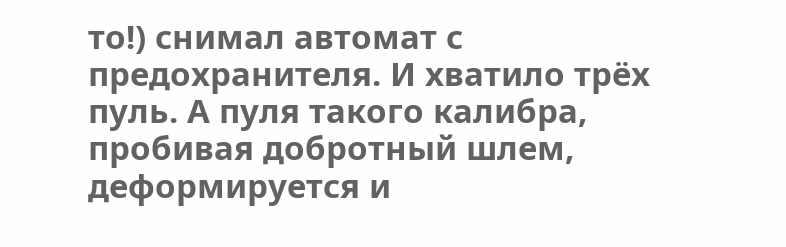то!) снимал автомат с предохранителя. И хватило трёх пуль. А пуля такого калибра, пробивая добротный шлем, деформируется и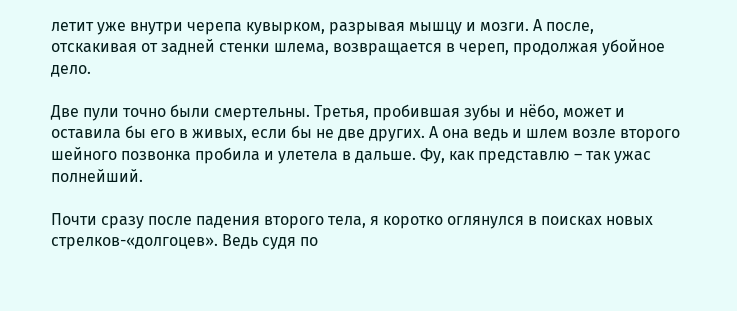летит уже внутри черепа кувырком, разрывая мышцу и мозги. А после, отскакивая от задней стенки шлема, возвращается в череп, продолжая убойное дело.

Две пули точно были смертельны. Третья, пробившая зубы и нёбо, может и оставила бы его в живых, если бы не две других. А она ведь и шлем возле второго шейного позвонка пробила и улетела в дальше. Фу, как представлю – так ужас полнейший.

Почти сразу после падения второго тела, я коротко оглянулся в поисках новых стрелков-«долгоцев». Ведь судя по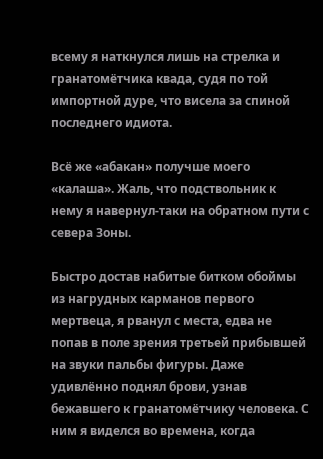всему я наткнулся лишь на стрелка и гранатомётчика квада, судя по той импортной дуре, что висела за спиной последнего идиота.

Всё же «абакан» получше моего «калаша». Жаль, что подствольник к нему я навернул-таки на обратном пути с севера Зоны.

Быстро достав набитые битком обоймы из нагрудных карманов первого мертвеца, я рванул с места, едва не попав в поле зрения третьей прибывшей на звуки пальбы фигуры. Даже удивлённо поднял брови, узнав бежавшего к гранатомётчику человека. С ним я виделся во времена, когда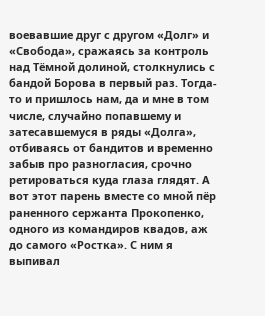воевавшие друг с другом «Долг» и «Свобода», сражаясь за контроль над Тёмной долиной, столкнулись с бандой Борова в первый раз. Тогда-то и пришлось нам, да и мне в том числе, случайно попавшему и затесавшемуся в ряды «Долга», отбиваясь от бандитов и временно забыв про разногласия, срочно ретироваться куда глаза глядят. А вот этот парень вместе со мной пёр раненного сержанта Прокопенко, одного из командиров квадов, аж до самого «Ростка». С ним я выпивал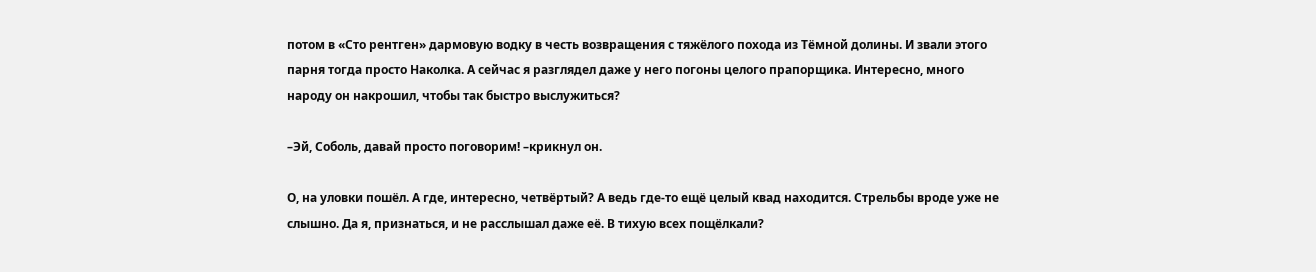потом в «Сто рентген» дармовую водку в честь возвращения с тяжёлого похода из Тёмной долины. И звали этого парня тогда просто Наколка. А сейчас я разглядел даже у него погоны целого прапорщика. Интересно, много народу он накрошил, чтобы так быстро выслужиться?

–Эй, Соболь, давай просто поговорим! –крикнул он.

О, на уловки пошёл. А где, интересно, четвёртый? А ведь где-то ещё целый квад находится. Стрельбы вроде уже не слышно. Да я, признаться, и не расслышал даже её. В тихую всех пощёлкали?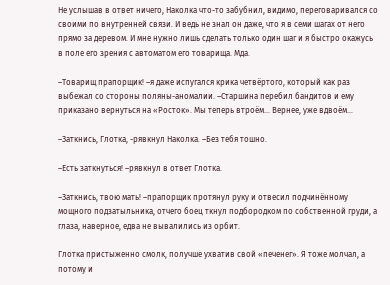Не услышав в ответ ничего, Наколка что-то забубнил, видимо, переговаривался со своими по внутренней связи. И ведь не знал он даже, что я в семи шагах от него прямо за деревом. И мне нужно лишь сделать только один шаг и я быстро окажусь в поле его зрения с автоматом его товарища. Мда.

–Товарищ прапорщик! –я даже испугался крика четвёртого, который как раз выбежал со стороны поляны-аномалии. –Старшина перебил бандитов и ему приказано вернуться на «Росток». Мы теперь втроём… Вернее, уже вдвоём…

–Заткнись, Глотка, -рявкнул Наколка. –Без тебя тошно.

–Есть заткнуться! –рявкнул в ответ Глотка.

–Заткнись, твою мать! –прапорщик протянул руку и отвесил подчинённому мощного подзатыльника, отчего боец ткнул подбородком по собственной груди, а глаза, наверное, едва не вывалились из орбит.

Глотка пристыженно смолк, получше ухватив свой «печенег». Я тоже молчал, а потому и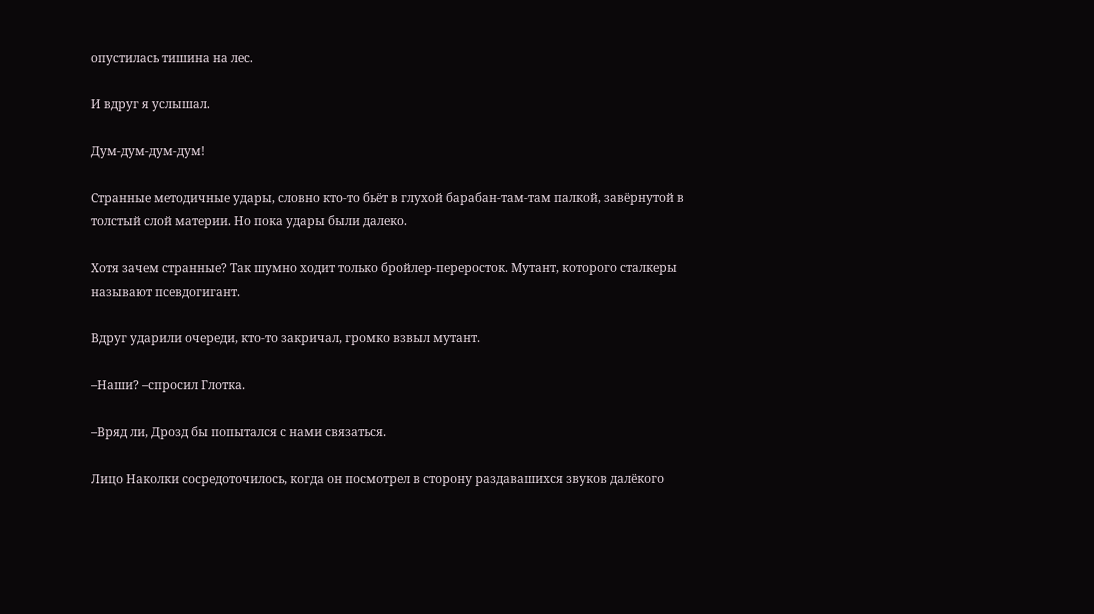опустилась тишина на лес.

И вдруг я услышал.

Дум-дум-дум-дум!

Странные методичные удары, словно кто-то бьёт в глухой барабан-там-там палкой, завёрнутой в толстый слой материи. Но пока удары были далеко.

Хотя зачем странные? Так шумно ходит только бройлер-переросток. Мутант, которого сталкеры называют псевдогигант.

Вдруг ударили очереди, кто-то закричал, громко взвыл мутант.

–Наши? –спросил Глотка.

–Вряд ли, Дрозд бы попытался с нами связаться.

Лицо Наколки сосредоточилось, когда он посмотрел в сторону раздавашихся звуков далёкого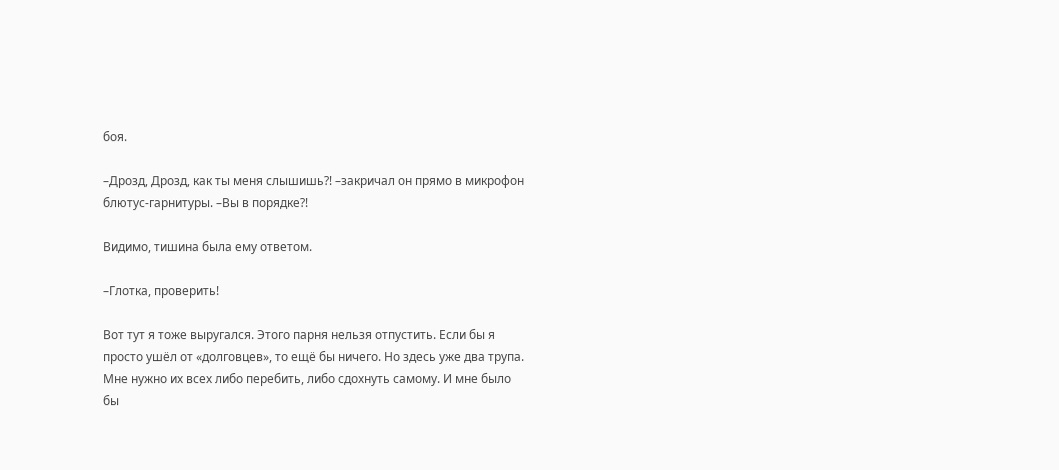боя.

–Дрозд, Дрозд, как ты меня слышишь?! –закричал он прямо в микрофон блютус-гарнитуры. –Вы в порядке?!

Видимо, тишина была ему ответом.

–Глотка, проверить!

Вот тут я тоже выругался. Этого парня нельзя отпустить. Если бы я просто ушёл от «долговцев», то ещё бы ничего. Но здесь уже два трупа. Мне нужно их всех либо перебить, либо сдохнуть самому. И мне было бы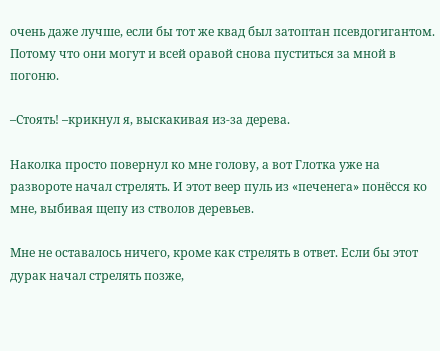очень даже лучше, если бы тот же квад был затоптан псевдогигантом. Потому что они могут и всей оравой снова пуститься за мной в погоню.

–Стоять! –крикнул я, выскакивая из-за дерева.

Наколка просто повернул ко мне голову, а вот Глотка уже на развороте начал стрелять. И этот веер пуль из «печенега» понёсся ко мне, выбивая щепу из стволов деревьев.

Мне не оставалось ничего, кроме как стрелять в ответ. Если бы этот дурак начал стрелять позже,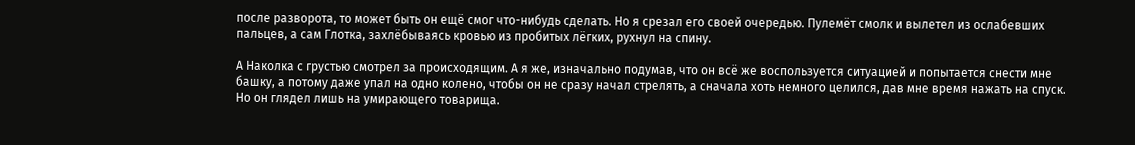после разворота, то может быть он ещё смог что-нибудь сделать. Но я срезал его своей очередью. Пулемёт смолк и вылетел из ослабевших пальцев, а сам Глотка, захлёбываясь кровью из пробитых лёгких, рухнул на спину.

А Наколка с грустью смотрел за происходящим. А я же, изначально подумав, что он всё же воспользуется ситуацией и попытается снести мне башку, а потому даже упал на одно колено, чтобы он не сразу начал стрелять, а сначала хоть немного целился, дав мне время нажать на спуск. Но он глядел лишь на умирающего товарища.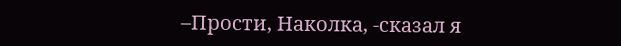–Прости, Наколка, -сказал я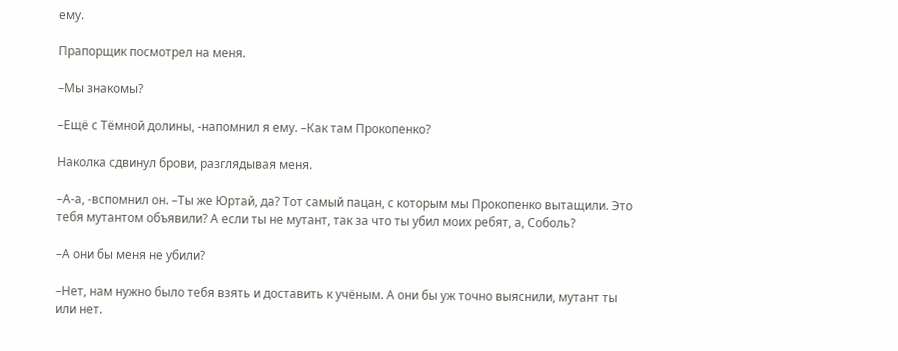ему.

Прапорщик посмотрел на меня.

–Мы знакомы?

–Ещё с Тёмной долины, -напомнил я ему. –Как там Прокопенко?

Наколка сдвинул брови, разглядывая меня.

–А-а, -вспомнил он. –Ты же Юртай, да? Тот самый пацан, с которым мы Прокопенко вытащили. Это тебя мутантом объявили? А если ты не мутант, так за что ты убил моих ребят, а, Соболь?

–А они бы меня не убили?

–Нет, нам нужно было тебя взять и доставить к учёным. А они бы уж точно выяснили, мутант ты или нет.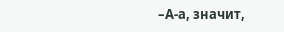–А-а, значит,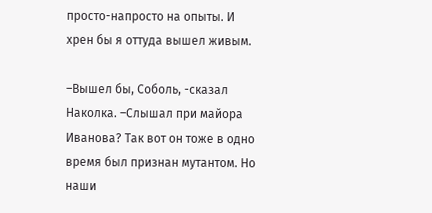просто-напросто на опыты. И хрен бы я оттуда вышел живым.

–Вышел бы, Соболь, -сказал Наколка. –Слышал при майора Иванова? Так вот он тоже в одно время был признан мутантом. Но наши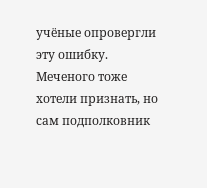учёные опровергли эту ошибку. Меченого тоже хотели признать, но сам подполковник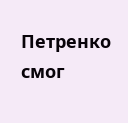Петренко смог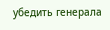убедить генерала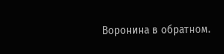Воронина в обратном.